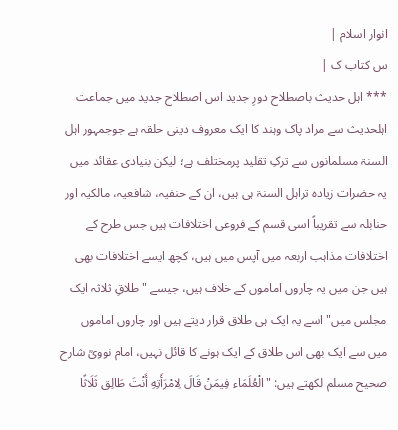انوار اسلام |
س کتاب ک |
*** اہل حدیث باصطلاح دورِ جدید اس اصطلاح جدید میں جماعت اہلحدیث سے مراد پاک وہند کا ایک معروف دینی حلقہ ہے جوجمہور اہل السنۃ مسلمانوں سے ترکِ تقلید پرمختلف ہے؛ لیکن بنیادی عقائد میں یہ حضرات زیادہ تراہل السنۃ ہی ہیں، ان کے حنفیہ، شافعیہ، مالکیہ اور حنابلہ سے تقریباً اسی قسم کے فروعی اختلافات ہیں جس طرح کے اختلافات مذاہب اربعہ میں آپس میں ہیں، کچھ ایسے اختلافات بھی ہیں جن میں یہ چاروں اماموں کے خلاف ہیں، جیسے "طلاقِ ثلاثہ ایک مجلس میں" اسے یہ ایک ہی طلاق قرار دیتے ہیں اور چاروں اماموں میں سے ایک بھی اس طلاق کے ایک ہونے کا قائل نہیں، امام نوویؒ شارح صحیح مسلم لکھتے ہیں: "الْعُلَمَاء فِيمَنْ قَالَ لِامْرَأَتِهِ أَنْتَ طَالِق ثَلَاثًا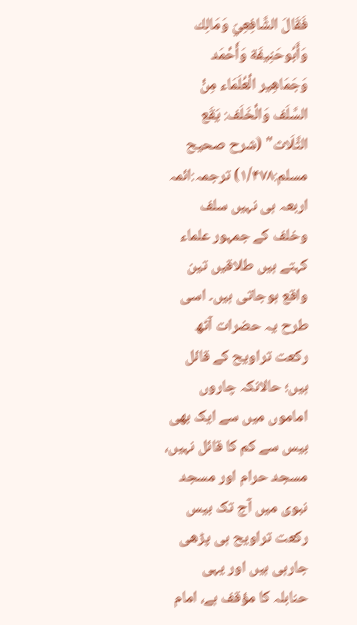فَقَالَ الشَّافِعِيّ وَمَالِك وَأَبُوحَنِيفَة وَأَحْمَد وَجَمَاهِير الْعُلَمَاء مِنْ السَّلَف وَالْخَلَف: يَقَع الثَّلَاث" (شرح صحیح مسلم:۱/۴۷۸) ترجمہ:ائمہ اربعہ ہی نہیں سلف وخلف کے جمہور علماء کہتے ہیں طلاقیں تین واقع ہوجاتی ہیں۔ اسی طرح یہ حضرات آٹھ رکعت تراویح کے قائل ہیں؛ حالانکہ چاروں اماموں میں سے ایک بھی بیس سے کم کا قائل نہیں، مسجد حرام اور مسجد نبوی میں آج تک بیس رکعت تراویح ہی پڑھی جارہی ہیں اور یہی حنابلہ کا مؤقف ہے، امام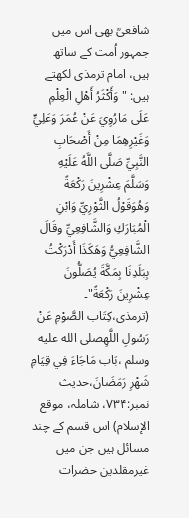شافعیؒ بھی اس میں جمہور اُمت کے ساتھ ہیں، امام ترمذی لکھتے ہیں: "وَأَكْثَرُ أَهْلِ الْعِلْمِ عَلَى مَارُوِيَ عَنْ عُمَرَ وَعَلِيٍّ وَغَيْرِهِمَا مِنْ أَصْحَابِ النَّبِيِّ صَلَّى اللَّهُ عَلَيْهِ وَسَلَّمَ عِشْرِينَ رَكْعَةً وَهُوَقَوْلُ الثَّوْرِيِّ وَابْنِ الْمُبَارَكِ وَالشَّافِعِيِّ وقَالَ الشَّافِعِيُّ وَهَكَذَا أَدْرَكْتُ بِبَلَدِنَا بِمَكَّةَ يُصَلُّونَ عِشْرِينَ رَكْعَةً"۔ (ترمذی،كِتَاب الصَّوْمِ عَنْ رَسُولِ اللَّهِصلى الله عليه وسلم ،بَاب مَاجَاءَ فِي قِيَامِ شَهْرِ رَمَضَانَ،حدیث نمبر:۷۳۴، شاملہ، موقع الإسلام) اس قسم کے چند مسائل ہیں جن میں غیرمقلدین حضرات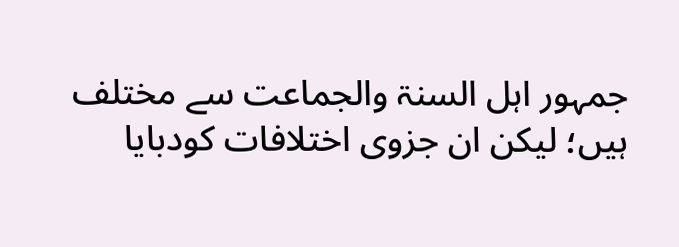جمہور اہل السنۃ والجماعت سے مختلف ہیں؛ لیکن ان جزوی اختلافات کودبایا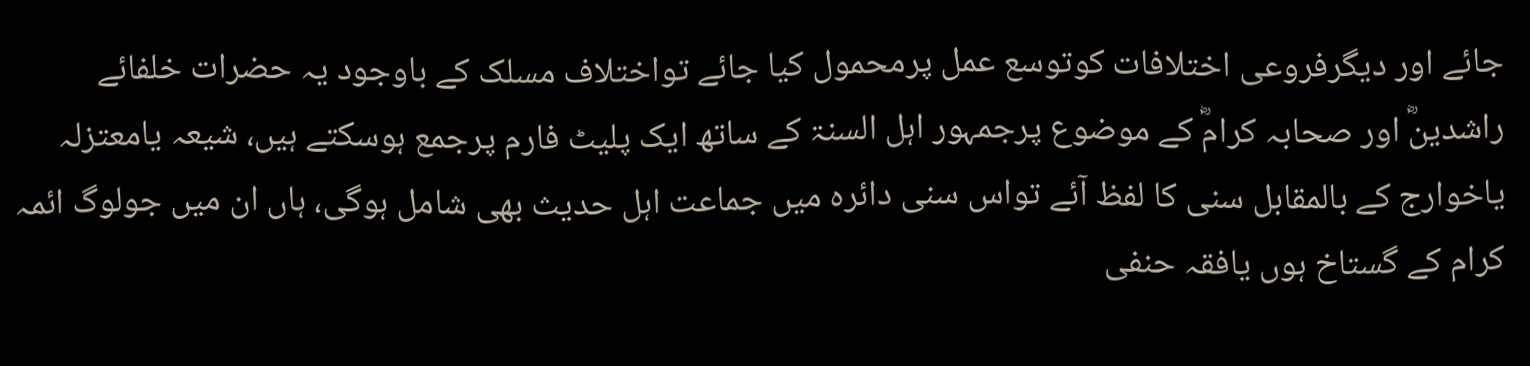جائے اور دیگرفروعی اختلافات کوتوسع عمل پرمحمول کیا جائے تواختلاف مسلک کے باوجود یہ حضرات خلفائے راشدینؓ اور صحابہ کرامؓ کے موضوع پرجمہور اہل السنۃ کے ساتھ ایک پلیٹ فارم پرجمع ہوسکتے ہیں، شیعہ یامعتزلہ یاخوارج کے بالمقابل سنی کا لفظ آئے تواس سنی دائرہ میں جماعت اہل حدیث بھی شامل ہوگی، ہاں ان میں جولوگ ائمہ کرام کے گستاخ ہوں یافقہ حنفی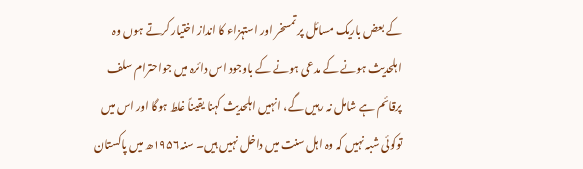کے بعض باریک مسائل پر تمسخر اور استہزاء کا انداز اختیار کرتے ہوں وہ اہلحدیث ہونے کے مدعی ہونے کے باوجود اس دائرہ میں جواحترام سلف پرقائم ہے شامل نہ رہیں گے، انہیں اہلحدیث کہنا یقیناً غلط ہوگا اور اس میں توکوئی شبہ نہیں کہ وہ اہل سنت میں داخل نہیں ہیں۔ سنہ۱۹۵۶ھ میں پاکستان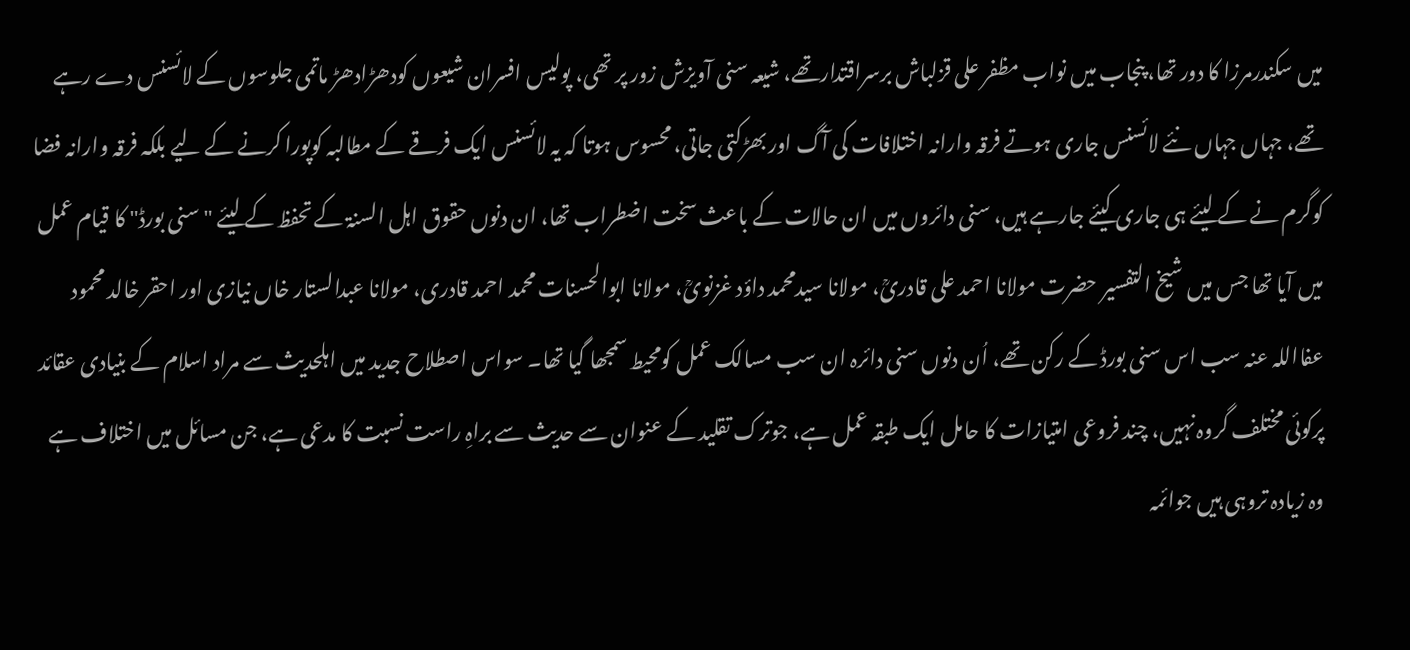میں سکندرمرزا کا دور تھا، پنجاب میں نواب مظفر علی قزلباش برسراقتدارتھے، شیعہ سنی آویزش زور پر تھی، پولیس افسران شیعوں کودھڑادھڑ ماتمی جلوسوں کے لائسنس دے رہے تھے، جہاں جہاں نئے لائسنس جاری ہوتے فرقہ وارانہ اختلافات کی آگ اور بھڑکتی جاتی، محسوس ہوتا کہ یہ لائسنس ایک فرقے کے مطالبہ کوپورا کرنے کے لیے بلکہ فرقہ وارانہ فضا کوگرم نے کے لیئے ہی جاری کیئے جارہے ہیں، سنی دائروں میں ان حالات کے باعث سخت اضطراب تھا، ان دنوں حقوق اہل السنۃ کے تحفظ کے لیئے "سنی بورڈ" کا قیام عمل میں آیا تھا جس میں شیخ التفسیر حضرت مولانا احمد علی قادریؒ، مولانا سیدمحمد داؤد غزنویؒ، مولانا ابوالحسنات محمد احمد قادری، مولانا عبدالستار خاں نیازی اور احقر خالد محمود عفااللہ عنہ سب اس سنی بورڈ کے رکن تھے، اُن دنوں سنی دائرہ ان سب مسالک عمل کومحیط سمجھا گیا تھا۔ سواس اصطلاح جدید میں اہلحدیث سے مراد اسلام کے بنیادی عقائد پرکوئی مختلف گروہ نہیں، چند فروعی امتیازات کا حامل ایک طبقہ عمل ہے، جوترک تقلید کے عنوان سے حدیث سے براہِ راست نسبت کا مدعی ہے، جن مسائل میں اختلاف ہے وہ زیادہ تروہی ہیں جوائمہ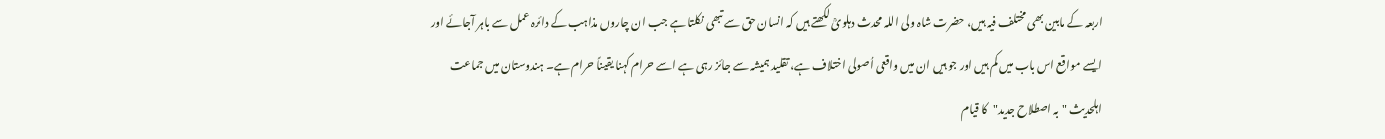اربعہ کے مابین بھی مختلف فیہ ہیں، حضرت شاہ ولی اللہ محدث دہلویؒ لکھتے ہیں کہ انسان حق سے تبھی نکلتا ہے جب ان چاروں مذاہب کے دائرہ عمل سے باہر آجائے اور ایسے مواقع اس باب میں کم ہیں اور جو ہیں ان میں واقعی اُصولی اختلاف ہے، تقلید ہمیشہ سے جائز رہی ہے اسے حرام کہنا یقیناً حرام ہے۔ ہندوستان میں جماعت اہلحدیث "بہ اصطلاح جدید"کا قیام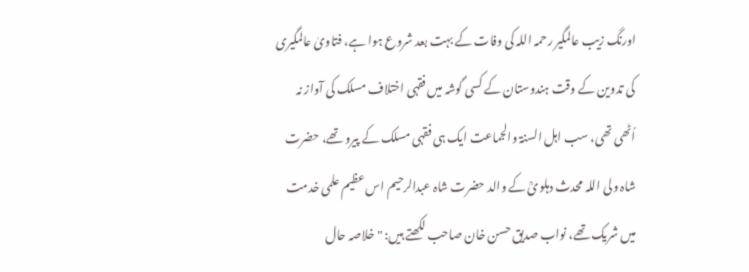اورنگ زیب عالمگیر رحمہ اللہ کی وفات کے بہت بعد شروع ہوا ہے، فتاویٰ عالمگیری کی تدوین کے وقت ہندوستان کے کسی گوشہ میں فقہی اختلاف مسلک کی آواز نہ اُٹھی تھی، سب اہل السنۃ والجماعت ایک ہی فقہی مسلک کے پیرو تھے، حضرت شاہ ولی اللہ محدث دہلویؒ کے والد حضرت شاہ عبدالرحیم اس عظیم علمی خدمت میں شریک تھے، نواب صدیق حسن خان صاحب لکھتے ہیں: "خلاصہ حال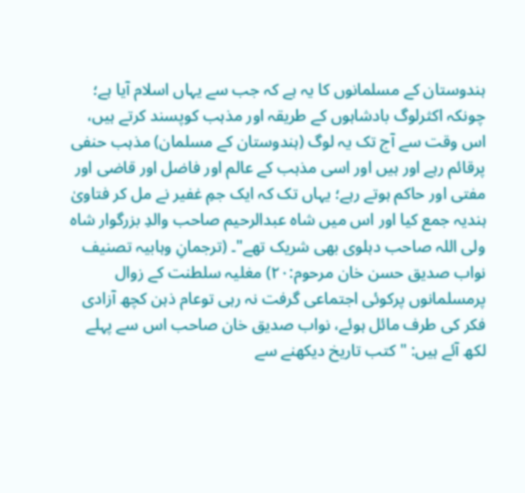ہندوستان کے مسلمانوں کا یہ ہے کہ جب سے یہاں اسلام آیا ہے؛ چونکہ اکثرلوگ بادشاہوں کے طریقہ اور مذہب کوپسند کرتے ہیں، اس وقت سے آج تک یہ لوگ (ہندوستان کے مسلمان) مذہب حنفی پرقائم رہے اور ہیں اور اسی مذہب کے عالم اور فاضل اور قاضی اور مفتی اور حاکم ہوتے رہے؛ یہاں تک کہ ایک جمِ غفیر نے مل کر فتاویٰ ہندیہ جمع کیا اور اس میں شاہ عبدالرحیم صاحب والدِ بزرگوار شاہ ولی اللہ صاحب دہلوی بھی شریک تھے"۔ (ترجمانِ وہابیہ تصنیف نواب صدیق حسن خان مرحوم:۲۰) مغلیہ سلطنت کے زوال پرمسلمانوں پرکوئی اجتماعی گرفت نہ رہی توعام ذہن کچھ آزادی فکر کی طرف مائل ہوئے، نواب صدیق خان صاحب اس سے پہلے لکھ آئے ہیں: "کتب تاریخ دیکھنے سے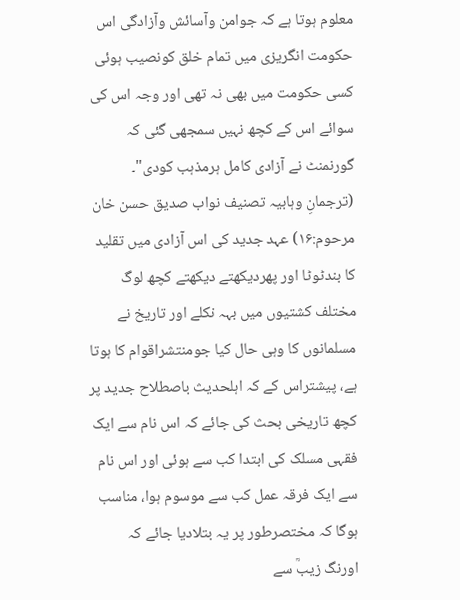معلوم ہوتا ہے کہ جوامن وآسائش وآزادگی اس حکومت انگریزی میں تمام خلق کونصیب ہوئی کسی حکومت میں بھی نہ تھی اور وجہ اس کی سوائے اس کے کچھ نہیں سمجھی گئی کہ گورنمنٹ نے آزادی کامل ہرمذہب کودی"۔ (ترجمانِ وہابیہ تصنیف نواب صدیق حسن خان مرحوم:۱۶) عہد جدید کی اس آزادی میں تقلید کا بندٹوٹا اور پھردیکھتے دیکھتے کچھ لوگ مختلف کشتیوں میں بہہ نکلے اور تاریخ نے مسلمانوں کا وہی حال کیا جومنتشراقوام کا ہوتا ہے، پیشتراس کے کہ اہلحدیث باصطلاح جدید پر کچھ تاریخی بحث کی جائے کہ اس نام سے ایک فقہی مسلک کی ابتدا کب سے ہوئی اور اس نام سے ایک فرقہ عمل کب سے موسوم ہوا، مناسب ہوگا کہ مختصرطور پر یہ بتلادیا جائے کہ اورنگ زیبؒ سے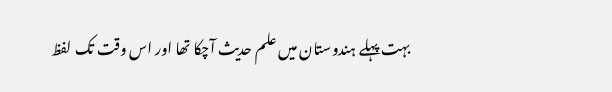بہت پہلے ہندوستان میں علم حدیث آچکا تھا اور اس وقت تک لفظ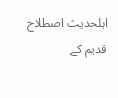اہلحدیث اصطلاح قدیم کے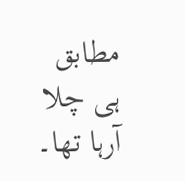مطابق ہی چلا آرہا تھا۔